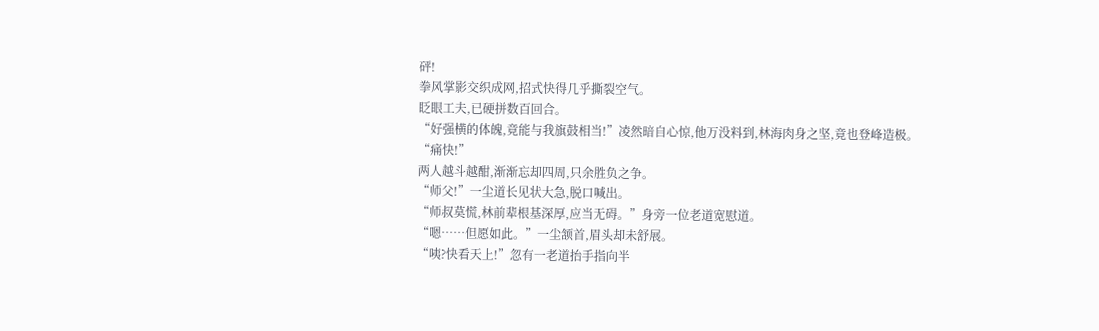砰!
拳风掌影交织成网,招式快得几乎撕裂空气。
眨眼工夫,已硬拼数百回合。
“好强横的体魄,竟能与我旗鼓相当!”凌然暗自心惊,他万没料到,林海肉身之坚,竟也登峰造极。
“痛快!”
两人越斗越酣,渐渐忘却四周,只余胜负之争。
“师父!”一尘道长见状大急,脱口喊出。
“师叔莫慌,林前辈根基深厚,应当无碍。”身旁一位老道宽慰道。
“嗯……但愿如此。”一尘颔首,眉头却未舒展。
“咦?快看天上!”忽有一老道抬手指向半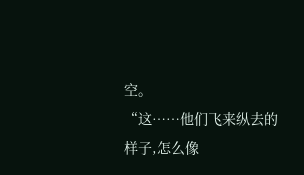空。
“这……他们飞来纵去的样子,怎么像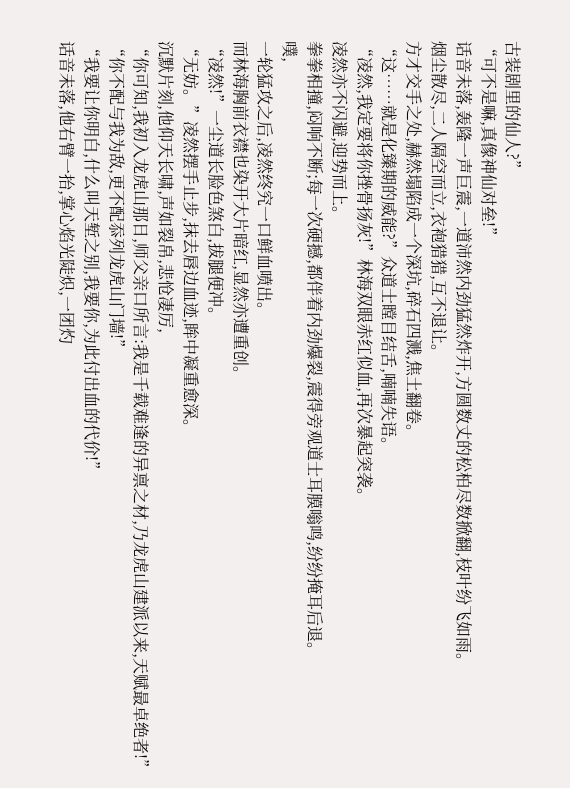古装剧里的仙人?”
“可不是嘛,真像神仙对垒!”
话音未落,轰隆一声巨震,一道沛然内劲猛然炸开,方圆数丈的松柏尽数掀翻,枝叶纷飞如雨。
烟尘散尽,二人隔空而立,衣袍猎猎,互不退让。
方才交手之处,赫然塌陷成一个深坑,碎石四溅,焦土翻卷。
“这……就是化臻期的威能?”众道士瞠目结舌,喃喃失语。
“凌然,我定要将你挫骨扬灰!”林海双眼赤红似血,再次暴起突袭。
凌然亦不闪避,迎势而上。
拳拳相撞,闷响不断;每一次硬撼,都伴着内劲爆裂,震得旁观道士耳膜嗡鸣,纷纷掩耳后退。
噗,
一轮猛攻之后,凌然终究一口鲜血喷出。
而林海胸前衣襟也染开大片暗红,显然亦遭重创。
“凌然!”一尘道长脸色煞白,拔腿便冲。
“无妨。”凌然摆手止步,抹去唇边血迹,眸中凝重愈深。
沉默片刻,他仰天长啸,声如裂帛,悲怆凄厉,
“你可知,我初入龙虎山那日,师父亲口所言:我是千载难逢的异禀之材,乃龙虎山建派以来,天赋最卓绝者!”
“你不配与我为敌,更不配忝列龙虎山门墙!”
“我要让你明白,什么叫天堑之别,我要你,为此付出血的代价!”
话音未落,他右臂一抬,掌心焰光陡炽,一团灼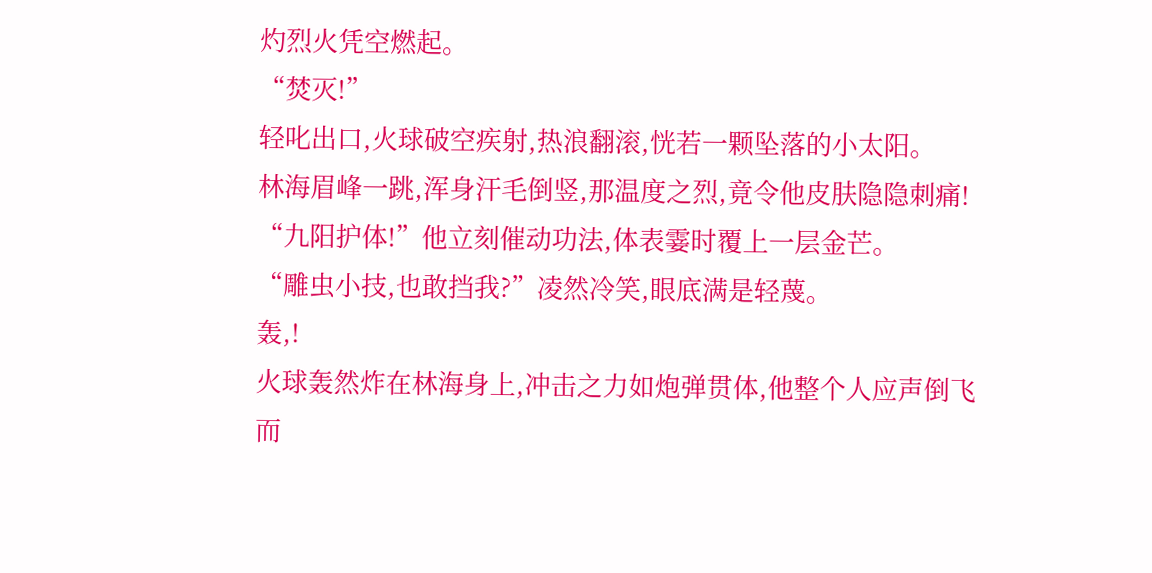灼烈火凭空燃起。
“焚灭!”
轻叱出口,火球破空疾射,热浪翻滚,恍若一颗坠落的小太阳。
林海眉峰一跳,浑身汗毛倒竖,那温度之烈,竟令他皮肤隐隐刺痛!
“九阳护体!”他立刻催动功法,体表霎时覆上一层金芒。
“雕虫小技,也敢挡我?”凌然冷笑,眼底满是轻蔑。
轰,!
火球轰然炸在林海身上,冲击之力如炮弹贯体,他整个人应声倒飞而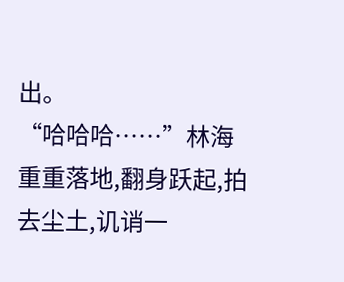出。
“哈哈哈……”林海重重落地,翻身跃起,拍去尘土,讥诮一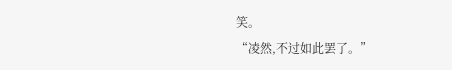笑。
“凌然,不过如此罢了。”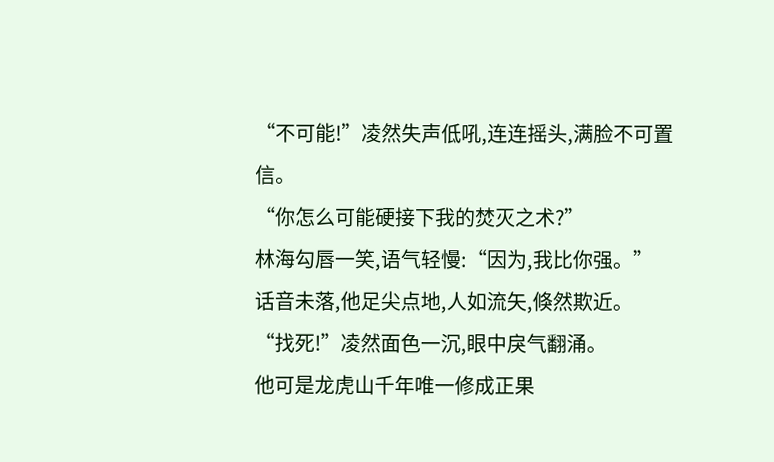“不可能!”凌然失声低吼,连连摇头,满脸不可置信。
“你怎么可能硬接下我的焚灭之术?”
林海勾唇一笑,语气轻慢:“因为,我比你强。”
话音未落,他足尖点地,人如流矢,倏然欺近。
“找死!”凌然面色一沉,眼中戾气翻涌。
他可是龙虎山千年唯一修成正果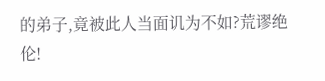的弟子,竟被此人当面讥为不如?荒谬绝伦!